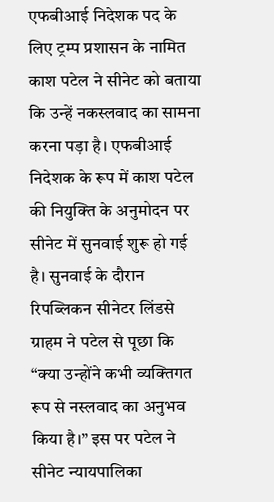एफबीआई निदेशक पद के लिए ट्रम्प प्रशासन के नामित काश पटेल ने सीनेट को बताया कि उन्हें नकस्लवाद का सामना करना पड़ा है। एफबीआई निदेशक के रूप में काश पटेल की नियुक्ति के अनुमोदन पर सीनेट में सुनवाई शुरू हो गई है। सुनवाई के दौरान रिपब्लिकन सीनेटर लिंडसे ग्राहम ने पटेल से पूछा कि “क्या उन्होंने कभी व्यक्तिगत रूप से नस्लवाद का अनुभव किया है।” इस पर पटेल ने सीनेट न्यायपालिका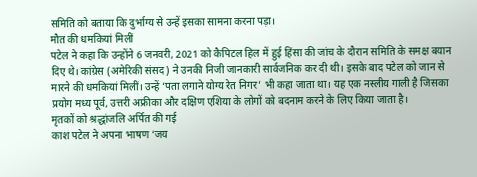समिति को बताया कि दुर्भाग्य से उन्हें इसका सामना करना पड़ा।
मौत की धमकियां मिलीं
पटेल ने कहा कि उन्होंने 6 जनवरी, 2021 को कैपिटल हिल में हुई हिंसा की जांच के दौरान समिति के समक्ष बयान दिए थे। कांग्रेस (अमेरिकी संसद) ने उनकी निजी जानकारी सार्वजनिक कर दी थी। इसके बाद पटेल को जान से मारने की धमकियां मिलीं। उन्हें ‘पता लगाने योग्य रेत निगर’ भी कहा जाता था। यह एक नस्लीय गाली है जिसका प्रयोग मध्य पूर्व, उत्तरी अफ्रीका और दक्षिण एशिया के लोगों को बदनाम करने के लिए किया जाता है।
मृतकों को श्रद्धांजलि अर्पित की गई
काश पटेल ने अपना भाषण ‘जय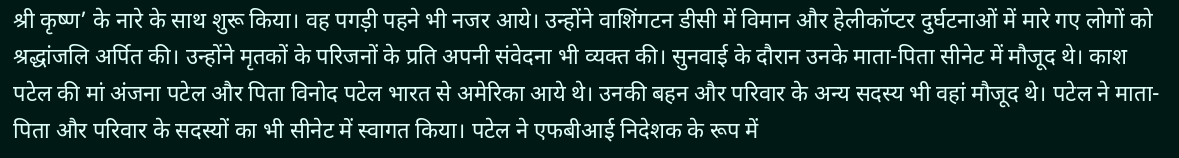श्री कृष्ण’ के नारे के साथ शुरू किया। वह पगड़ी पहने भी नजर आये। उन्होंने वाशिंगटन डीसी में विमान और हेलीकॉप्टर दुर्घटनाओं में मारे गए लोगों को श्रद्धांजलि अर्पित की। उन्होंने मृतकों के परिजनों के प्रति अपनी संवेदना भी व्यक्त की। सुनवाई के दौरान उनके माता-पिता सीनेट में मौजूद थे। काश पटेल की मां अंजना पटेल और पिता विनोद पटेल भारत से अमेरिका आये थे। उनकी बहन और परिवार के अन्य सदस्य भी वहां मौजूद थे। पटेल ने माता-पिता और परिवार के सदस्यों का भी सीनेट में स्वागत किया। पटेल ने एफबीआई निदेशक के रूप में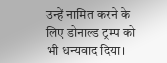उन्हें नामित करने के लिए डोनाल्ड ट्रम्प को भी धन्यवाद दिया।